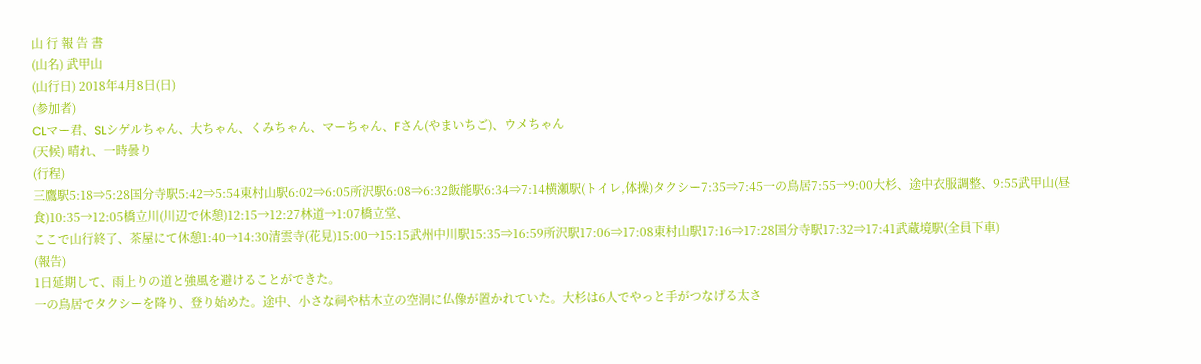山 行 報 告 書
(山名) 武甲山
(山行日) 2018年4月8日(日)
(参加者)
CLマー君、SLシゲルちゃん、大ちゃん、くみちゃん、マーちゃん、Fさん(やまいちご)、ウメちゃん
(天候) 晴れ、一時曇り
(行程)
三鷹駅5:18⇒5:28国分寺駅5:42⇒5:54東村山駅6:02⇒6:05所沢駅6:08⇒6:32飯能駅6:34⇒7:14横瀬駅(トイレ,体操)タクシー7:35⇒7:45一の鳥居7:55→9:00大杉、途中衣服調整、9:55武甲山(昼食)10:35→12:05橋立川(川辺で休憩)12:15→12:27林道→1:07橋立堂、
ここで山行終了、茶屋にて休憩1:40→14:30清雲寺(花見)15:00→15:15武州中川駅15:35⇒16:59所沢駅17:06⇒17:08東村山駅17:16⇒17:28国分寺駅17:32⇒17:41武蔵境駅(全員下車)
(報告)
1日延期して、雨上りの道と強風を避けることができた。
一の鳥居でタクシーを降り、登り始めた。途中、小さな祠や枯木立の空洞に仏像が置かれていた。大杉は6人でやっと手がつなげる太さ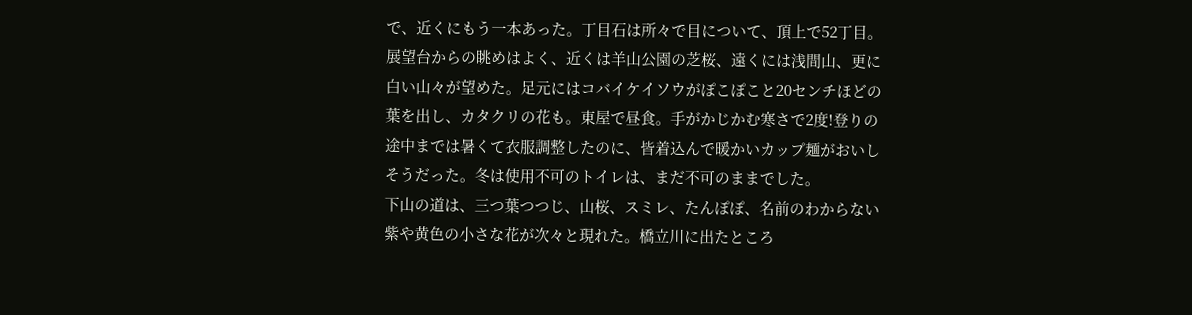で、近くにもう一本あった。丁目石は所々で目について、頂上で52丁目。
展望台からの眺めはよく、近くは羊山公園の芝桜、遠くには浅間山、更に白い山々が望めた。足元にはコバイケイソウがぽこぽこと20センチほどの葉を出し、カタクリの花も。東屋で昼食。手がかじかむ寒さで2度!登りの途中までは暑くて衣服調整したのに、皆着込んで暖かいカップ麺がおいしそうだった。冬は使用不可のトイレは、まだ不可のままでした。
下山の道は、三つ葉つつじ、山桜、スミレ、たんぽぽ、名前のわからない紫や黄色の小さな花が次々と現れた。橋立川に出たところ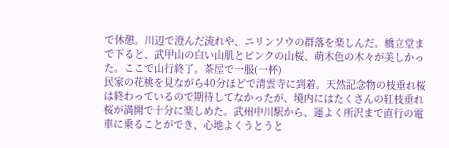で休憩。川辺で澄んだ流れや、ニリンソウの群落を楽しんだ。橋立堂まで下ると、武甲山の白い山肌とピンクの山桜、萌木色の木々が美しかった。ここで山行終了。茶屋で一服(一杯)
民家の花桃を見ながら40分ほどで清雲寺に到着。天然記念物の枝垂れ桜は終わっているので期待してなかったが、境内にはたくさんの紅枝垂れ桜が満開で十分に楽しめた。武州中川駅から、運よく所沢まで直行の電車に乗ることができ、心地よくうとうと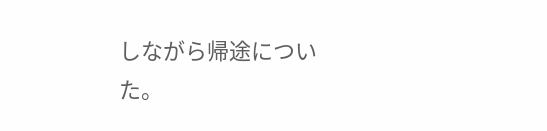しながら帰途についた。